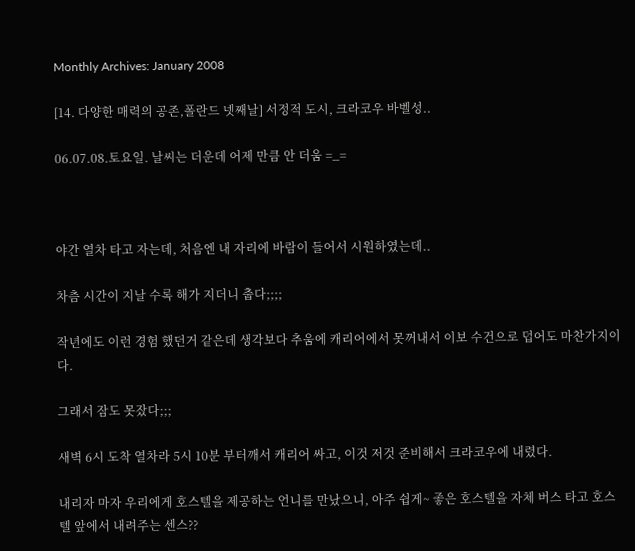Monthly Archives: January 2008

[14. 다양한 매력의 공존,폴란드 넷째날] 서정적 도시, 크라코우 바벨성..

06.07.08.토요일. 날씨는 더운데 어제 만큼 안 더움 =_=



야간 열차 타고 자는데, 처음엔 내 자리에 바람이 들어서 시원하였는데..

차츰 시간이 지날 수록 해가 지더니 춥다;;;;

작년에도 이런 경험 했던거 같은데 생각보다 추움에 캐리어에서 못꺼내서 이보 수건으로 덥어도 마찬가지이다.

그래서 잠도 못잤다;;;

새벽 6시 도착 열차라 5시 10분 부터깨서 캐리어 싸고, 이것 저것 준비해서 크라코우에 내렸다.

내리자 마자 우리에게 호스텔을 제공하는 언니를 만났으니, 아주 쉽게~ 좋은 호스텔을 자체 버스 타고 호스텔 앞에서 내려주는 센스??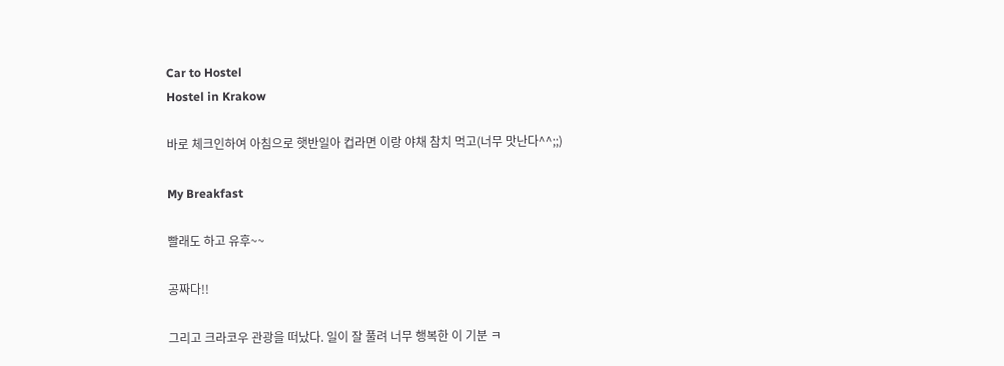Car to Hostel
Hostel in Krakow

바로 체크인하여 아침으로 햇반일아 컵라면 이랑 야채 참치 먹고(너무 맛난다^^;;)

My Breakfast

빨래도 하고 유후~~

공짜다!!

그리고 크라코우 관광을 떠났다. 일이 잘 풀려 너무 행복한 이 기분 ㅋ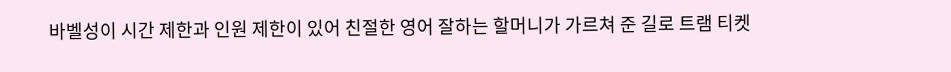바벨성이 시간 제한과 인원 제한이 있어 친절한 영어 잘하는 할머니가 가르쳐 준 길로 트램 티켓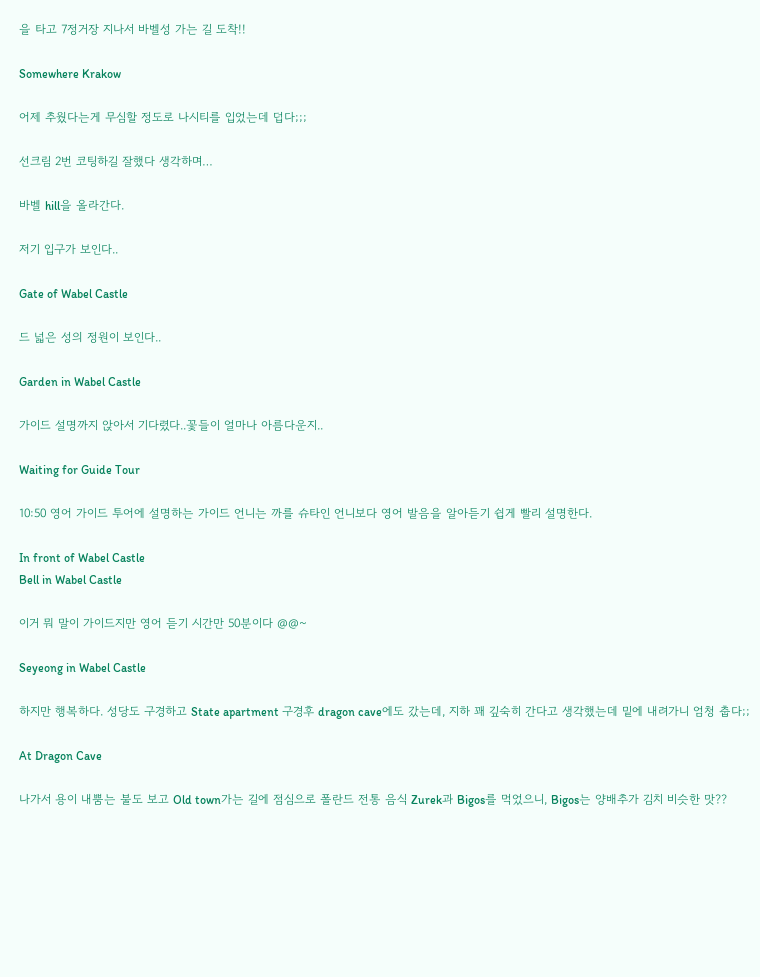을 타고 7정거장 지나서 바벨성 가는 길 도착!!

Somewhere Krakow

어제 추웠다는게 무심할 정도로 나시티를 입었는데 덥다;;;

선크림 2번 코팅하길 잘했다 생각하며…

바벨 hill을 올라간다.

저기 입구가 보인다..

Gate of Wabel Castle

드 넓은 성의 정원이 보인다..

Garden in Wabel Castle

가이드 설명까지 앉아서 기다렸다..꽃들이 얼마나 아름다운지..

Waiting for Guide Tour

10:50 영어 가이드 투어에 설명하는 가이드 언니는 까를 슈타인 언니보다 영어 발음을 알아듣기 쉽게 빨리 설명한다.

In front of Wabel Castle
Bell in Wabel Castle

이거 뭐 말이 가이드지만 영어 듣기 시간만 50분이다 @@~

Seyeong in Wabel Castle

하지만 행복하다. 성당도 구경하고 State apartment 구경후 dragon cave에도 갔는데, 지하 꽤 깊숙히 간다고 생각했는데 밑에 내려가니 엄청 춥다;;

At Dragon Cave

나가서 용이 내뿜는 불도 보고 Old town가는 길에 점심으로 폴란드 전통 음식 Zurek과 Bigos를 먹었으니, Bigos는 양배추가 김치 비슷한 맛??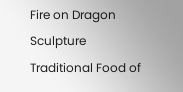Fire on Dragon Sculpture
Traditional Food of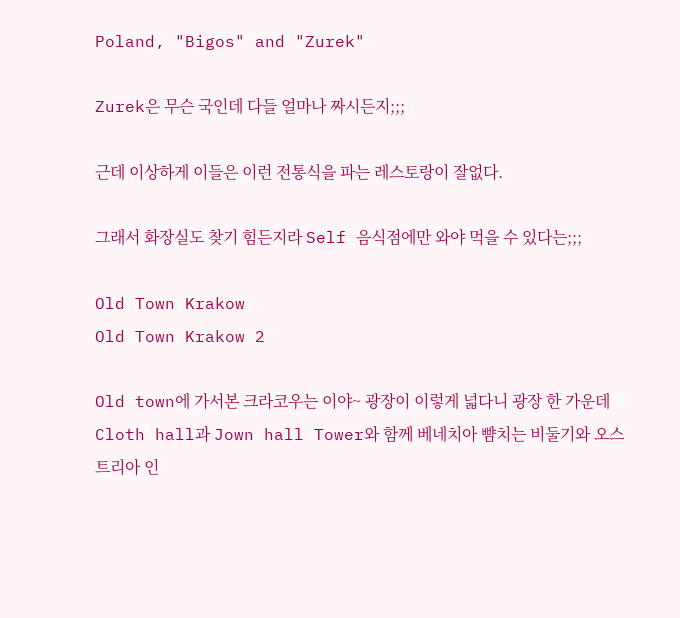Poland, "Bigos" and "Zurek"

Zurek은 무슨 국인데 다들 얼마나 짜시든지;;;

근데 이상하게 이들은 이런 전통식을 파는 레스토랑이 잘없다.

그래서 화장실도 찾기 힘든지라 Self 음식점에만 와야 먹을 수 있다는;;;

Old Town Krakow
Old Town Krakow 2

Old town에 가서본 크라코우는 이야~ 광장이 이렇게 넓다니 광장 한 가운데 Cloth hall과 Jown hall Tower와 함께 베네치아 뺨치는 비둘기와 오스트리아 인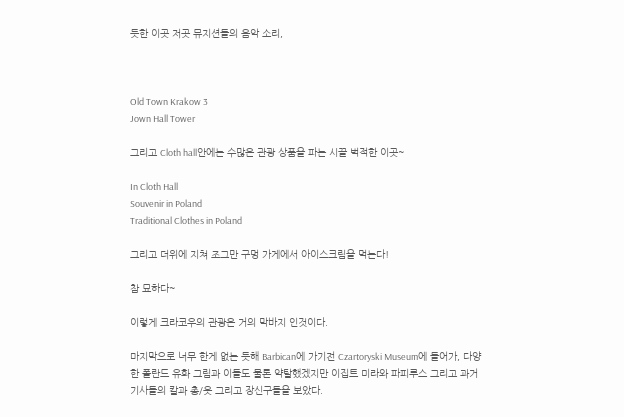듯한 이곳 저곳 뮤지션들의 음악 소리,



Old Town Krakow 3
Jown Hall Tower

그리고 Cloth hall안에는 수많은 관광 상품을 파는 시끌 벅적한 이곳~

In Cloth Hall
Souvenir in Poland
Traditional Clothes in Poland

그리고 더위에 지쳐 조그만 구멍 가게에서 아이스크림을 먹는다!

참 묘하다~

이렇게 크라코우의 관광은 거의 막바지 인것이다.

마지막으로 너무 한게 없는 듯해 Barbican에 가기전 Czartoryski Museum에 들어가, 다양한 폴란드 유화 그림과 이들도 물론 약탈했겠지만 이집트 미라와 파피루스 그리고 과거 기사들의 칼과 총/옷 그리고 장신구들을 보았다.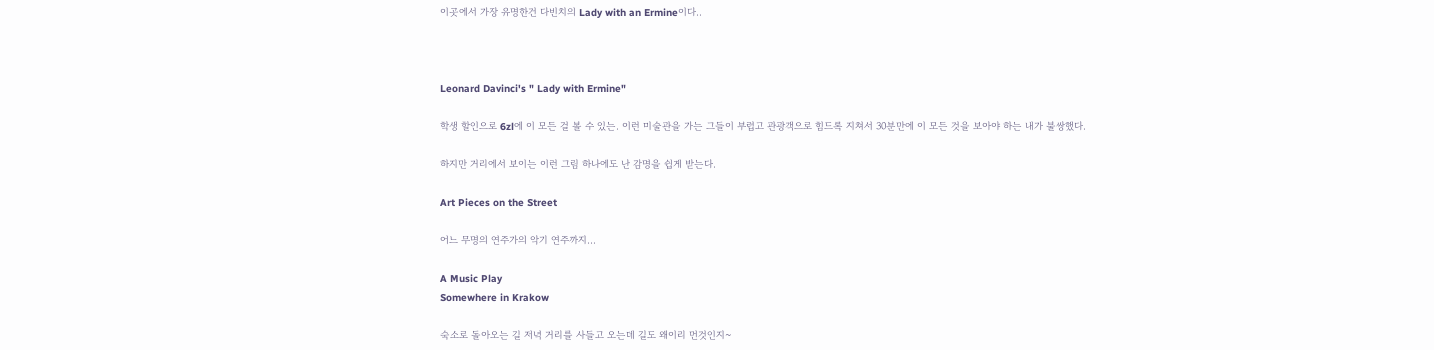이곳에서 가장 유명한건 다빈치의 Lady with an Ermine이다..



Leonard Davinci's " Lady with Ermine"

학생 할인으로 6zl에 이 모든 걸 볼 수 있는. 이런 미술관을 가는 그들이 부럽고 관광객으로 힘드록 지쳐서 30분만에 이 모든 것을 보아야 하는 내가 불쌍했다.

하지만 거리에서 보이는 이런 그림 하나에도 난 감명을 쉽게 받는다.

Art Pieces on the Street

어느 무명의 연주가의 악기 연주까지…

A Music Play
Somewhere in Krakow

숙소로 돌아오는 길 저녁 거리를 사들고 오는데 길도 왜이리 먼것인지~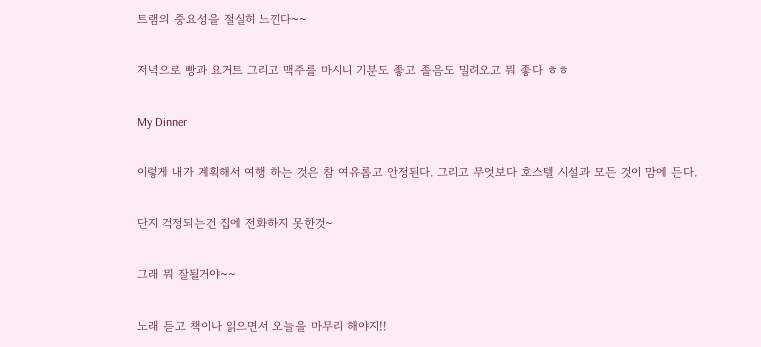트램의 중요성을 절실히 느낀다~~

저녁으로 빵과 요거트 그리고 맥주를 마시니 기분도 좋고 졸음도 밀려오고 뭐 좋다 ㅎㅎ

My Dinner

이렇게 내가 계획해서 여행 하는 것은 참 여유롭고 안정된다. 그리고 무엇보다 호스텔 시설과 모든 것이 맘에 든다.

단지 걱정되는건 집에 전화하지 못한것~

그래 뭐 잘될거야~~

노래 듣고 책이나 읽으면서 오늘을 마무리 해야지!!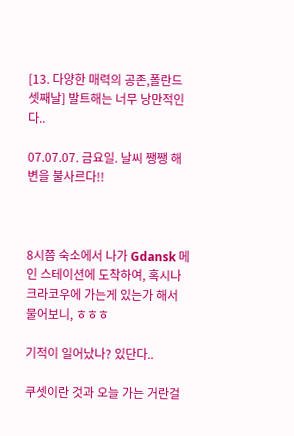[13. 다양한 매력의 공존,폴란드 셋째날] 발트해는 너무 낭만적인다..

07.07.07. 금요일. 날씨 쨍쨍 해변을 불사르다!!



8시쯤 숙소에서 나가 Gdansk 메인 스테이션에 도착하여, 혹시나 크라코우에 가는게 있는가 해서 물어보니, ㅎㅎㅎ

기적이 일어났나? 있단다..

쿠셋이란 것과 오늘 가는 거란걸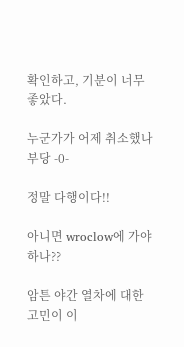확인하고, 기분이 너무 좋았다.

누군가가 어제 취소했나부당 -0-

정말 다행이다!!

아니면 wroclow에 가야하나??

암튼 야간 열차에 대한 고민이 이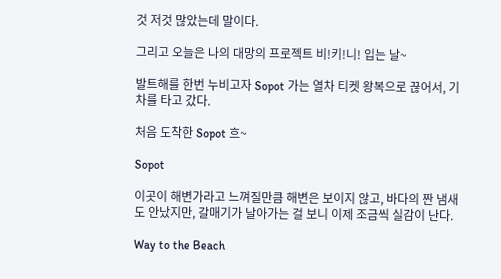것 저것 많았는데 말이다.

그리고 오늘은 나의 대망의 프로젝트 비!키!니! 입는 날~

발트해를 한번 누비고자 Sopot 가는 열차 티켓 왕복으로 끊어서, 기차를 타고 갔다.

처음 도착한 Sopot 흐~

Sopot

이곳이 해변가라고 느껴질만큼 해변은 보이지 않고, 바다의 짠 냄새도 안났지만, 갈매기가 날아가는 걸 보니 이제 조금씩 실감이 난다.

Way to the Beach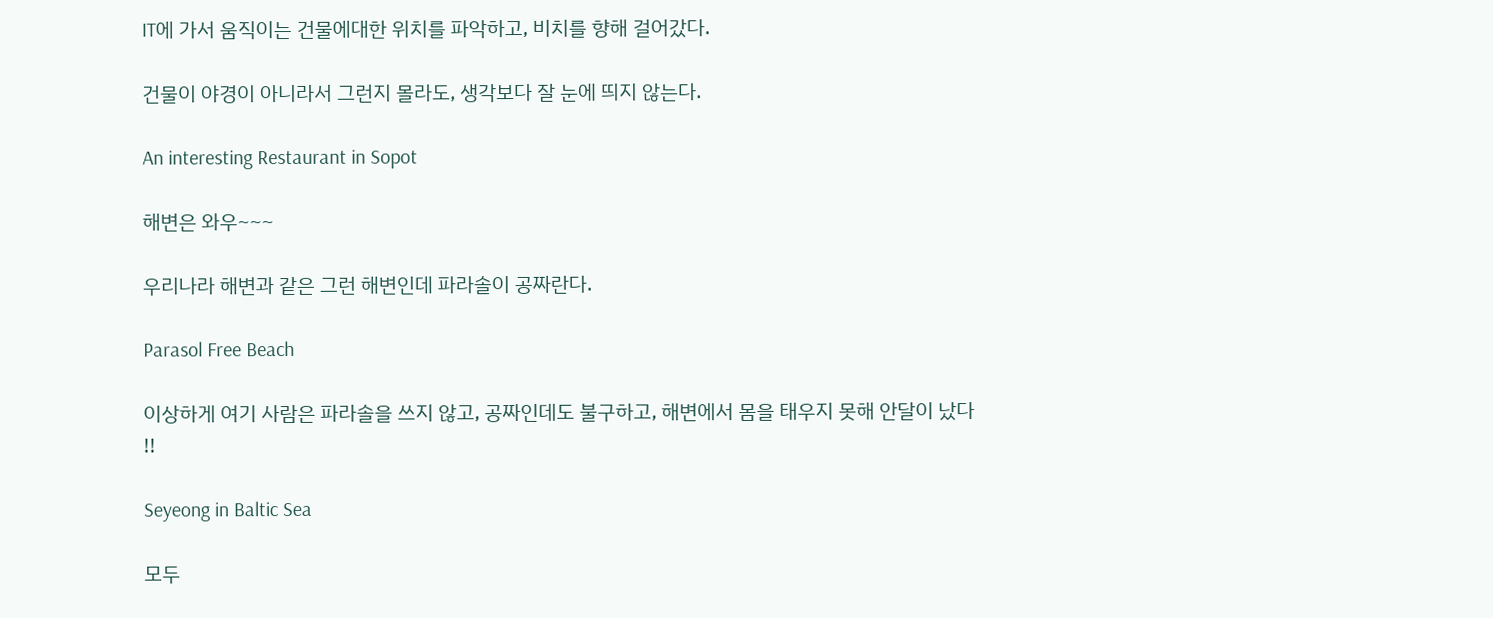IT에 가서 움직이는 건물에대한 위치를 파악하고, 비치를 향해 걸어갔다.

건물이 야경이 아니라서 그런지 몰라도, 생각보다 잘 눈에 띄지 않는다.

An interesting Restaurant in Sopot

해변은 와우~~~

우리나라 해변과 같은 그런 해변인데 파라솔이 공짜란다.

Parasol Free Beach

이상하게 여기 사람은 파라솔을 쓰지 않고, 공짜인데도 불구하고, 해변에서 몸을 태우지 못해 안달이 났다 !!

Seyeong in Baltic Sea

모두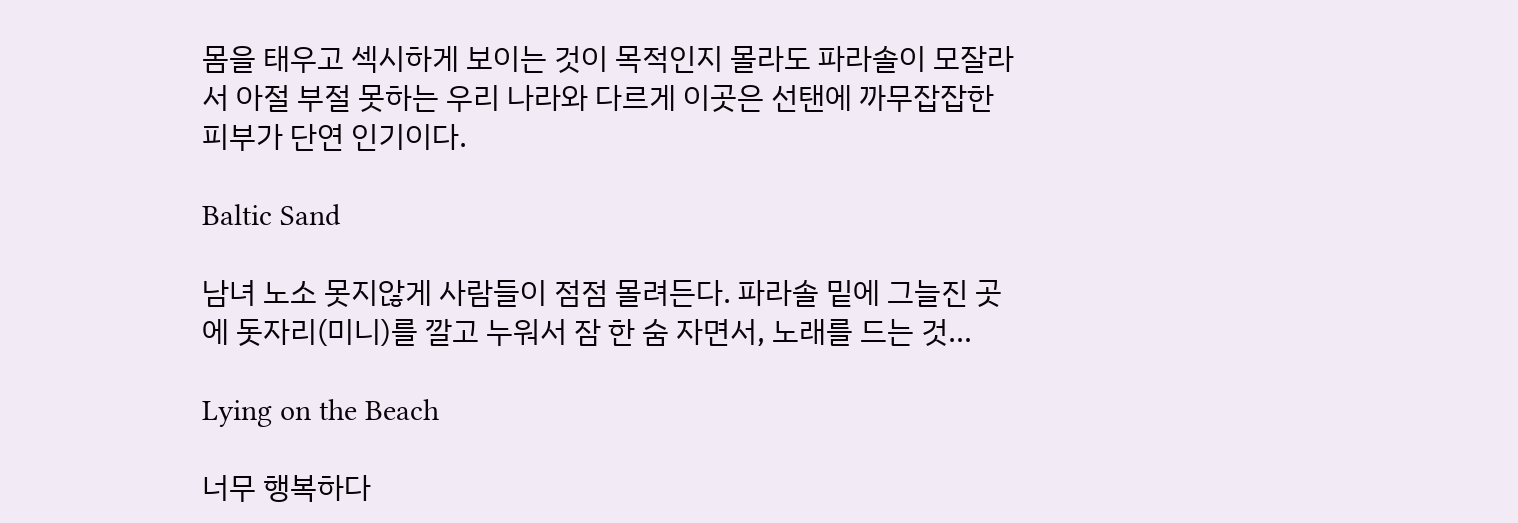몸을 태우고 섹시하게 보이는 것이 목적인지 몰라도 파라솔이 모잘라서 아절 부절 못하는 우리 나라와 다르게 이곳은 선탠에 까무잡잡한 피부가 단연 인기이다.

Baltic Sand

남녀 노소 못지않게 사람들이 점점 몰려든다. 파라솔 밑에 그늘진 곳에 돗자리(미니)를 깔고 누워서 잠 한 숨 자면서, 노래를 드는 것…

Lying on the Beach

너무 행복하다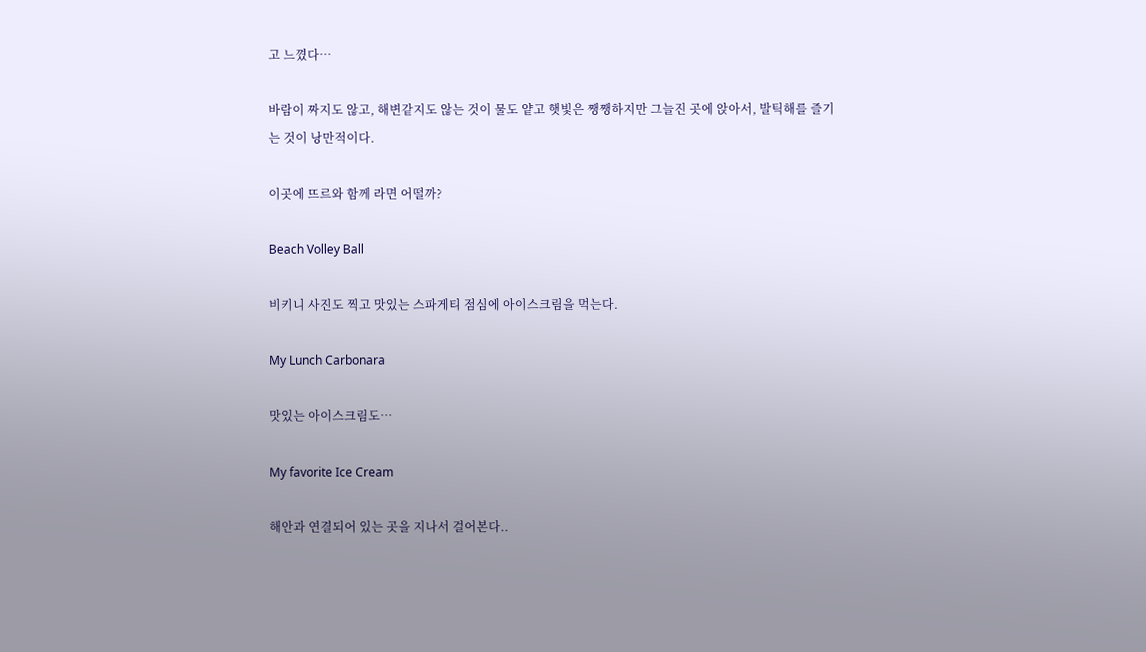고 느꼈다…

바람이 짜지도 않고, 해변같지도 않는 것이 물도 얕고 햇빛은 쨍쨍하지만 그늘진 곳에 앉아서, 발틱해를 즐기는 것이 낭만적이다.

이곳에 뜨르와 함께 라면 어떨까?

Beach Volley Ball

비키니 사진도 찍고 맛있는 스파게티 점심에 아이스크림을 먹는다.

My Lunch Carbonara

맛있는 아이스크림도…

My favorite Ice Cream

해안과 연결되어 있는 곳을 지나서 걸어본다..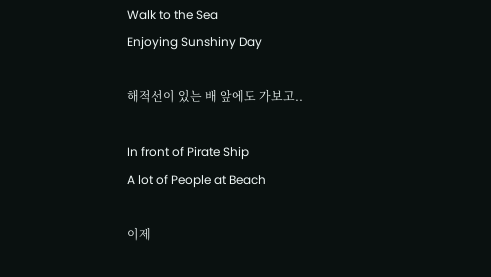Walk to the Sea
Enjoying Sunshiny Day

해적선이 있는 배 앞에도 가보고..

In front of Pirate Ship
A lot of People at Beach

이제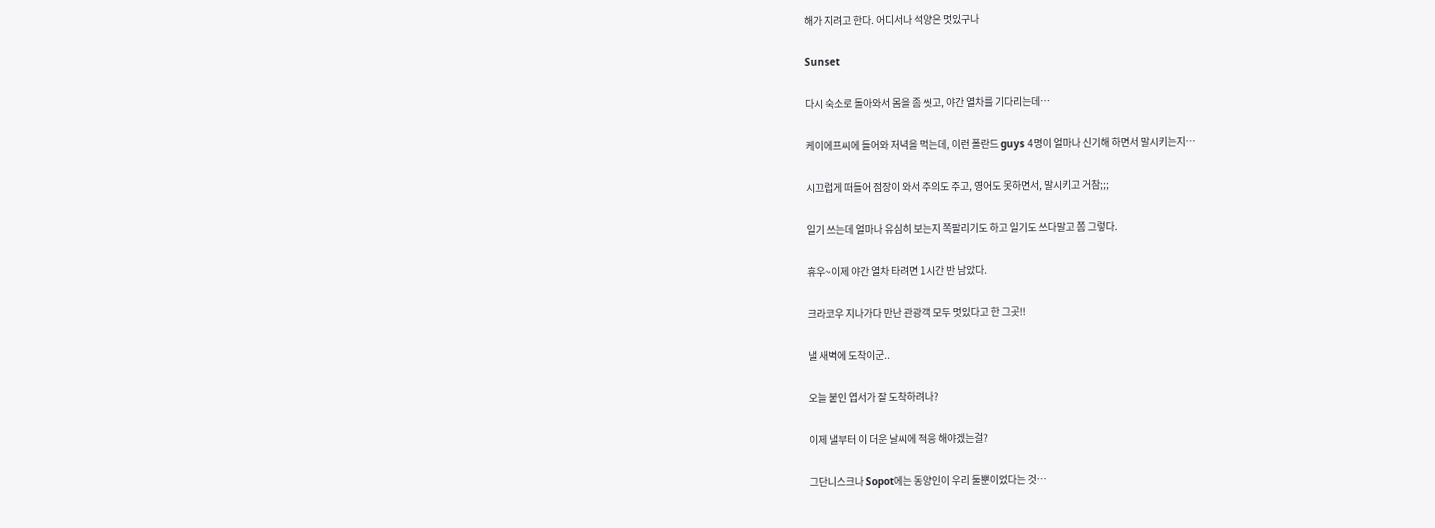해가 지려고 한다. 어디서나 석양은 멋있구나

Sunset

다시 숙소로 돌아와서 몸을 좀 씻고, 야간 열차를 기다리는데…

케이에프씨에 들어와 저녁을 먹는데, 이런 폴란드 guys 4명이 얼마나 신기해 하면서 말시키는지…

시끄럽게 떠들어 점장이 와서 주의도 주고, 영어도 못하면서, 말시키고 거참;;;

일기 쓰는데 얼마나 유심히 보는지 쪽팔리기도 하고 일기도 쓰다말고 쫌 그렇다.

휴우~이제 야간 열차 타려면 1시간 반 남았다.

크라코우 지나가다 만난 관광객 모두 멋있다고 한 그곳!!

낼 새벽에 도착이군..

오늘 붙인 엽서가 잘 도착하려나?

이제 낼부터 이 더운 날씨에 적응 해야겠는걸?

그단니스크나 Sopot에는 동양인이 우리 둘뿐이었다는 것…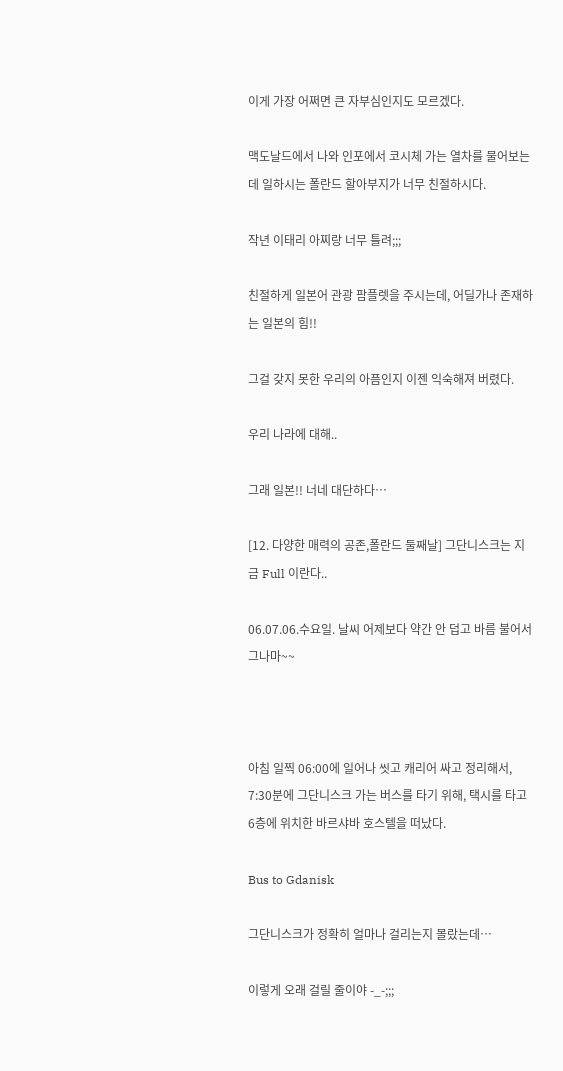이게 가장 어쩌면 큰 자부심인지도 모르겠다.

맥도날드에서 나와 인포에서 코시체 가는 열차를 물어보는데 일하시는 폴란드 할아부지가 너무 친절하시다.

작년 이태리 아찌랑 너무 틀려;;;

친절하게 일본어 관광 팜플렛을 주시는데, 어딜가나 존재하는 일본의 힘!!

그걸 갖지 못한 우리의 아픔인지 이젠 익숙해져 버렸다.

우리 나라에 대해..

그래 일본!! 너네 대단하다…

[12. 다양한 매력의 공존,폴란드 둘째날] 그단니스크는 지금 Full 이란다..

06.07.06.수요일. 날씨 어제보다 약간 안 덥고 바름 불어서 그나마~~



아침 일찍 06:00에 일어나 씻고 캐리어 싸고 정리해서, 7:30분에 그단니스크 가는 버스를 타기 위해, 택시를 타고 6층에 위치한 바르샤바 호스텔을 떠났다.

Bus to Gdanisk

그단니스크가 정확히 얼마나 걸리는지 몰랐는데…

이렇게 오래 걸릴 줄이야 -_-;;;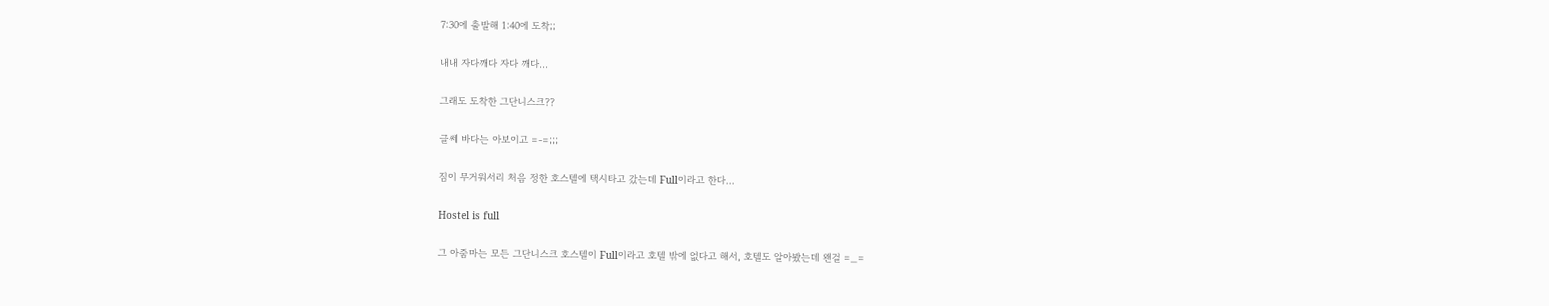7:30에 출발해 1:40에 도착;;

내내 자다깨다 자다 깨다…

그래도 도착한 그단니스크??

글쎄 바다는 아보이고 =-=;;;

짐이 무거워서리 처음 정한 호스텔에 택시타고 갔는데 Full이라고 한다…

Hostel is full

그 아줌마는 모든 그단니스크 호스텔이 Full이라고 호텔 밖에 없다고 해서, 호텔도 알아봤는데 왠걸 =_=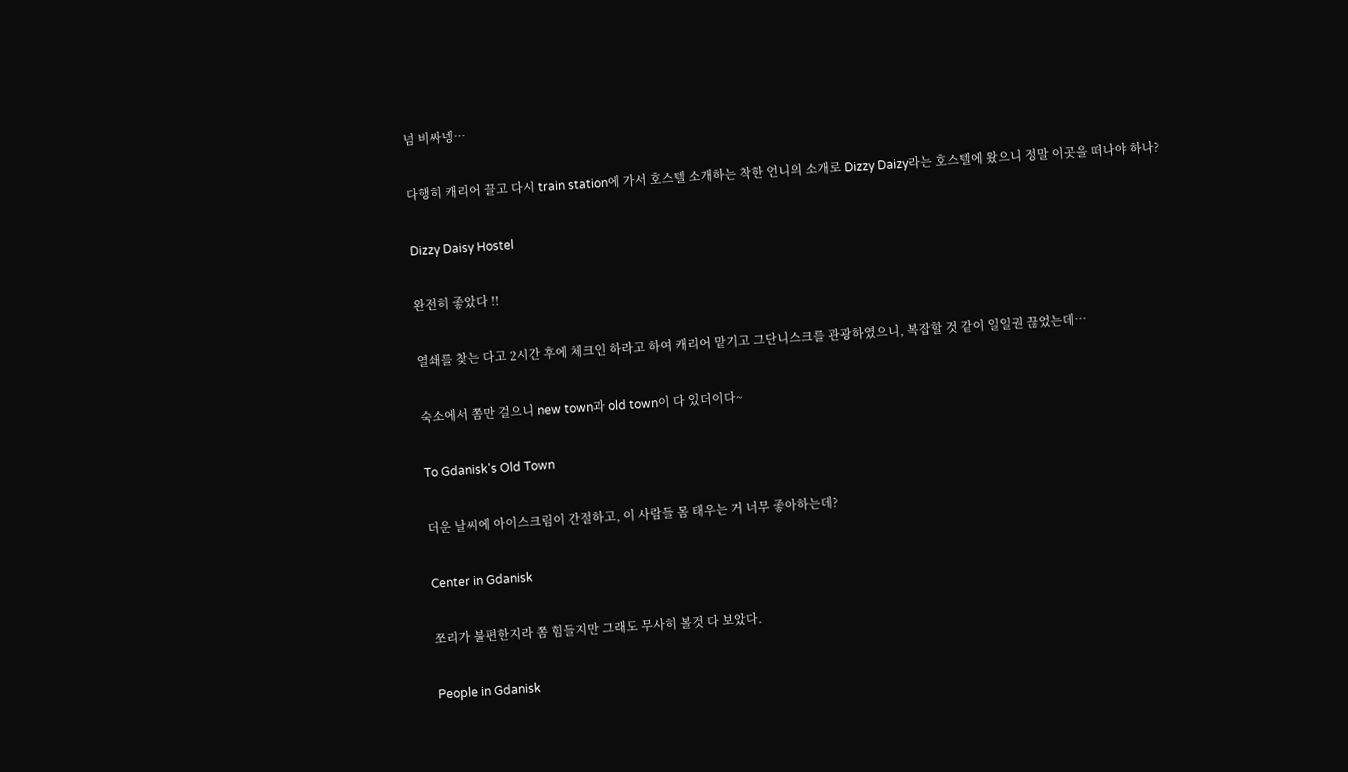넘 비싸넹…

다행히 캐리어 끌고 다시 train station에 가서 호스텔 소개하는 착한 언니의 소개로 Dizzy Daizy라는 호스텔에 왔으니 정말 이곳을 떠나야 하나?

Dizzy Daisy Hostel

완전히 좋았다 !!

열쇄를 찾는 다고 2시간 후에 체크인 하라고 하여 캐리어 맡기고 그단니스크를 관광하였으니, 복잡할 것 같이 일일권 끊었는데…

숙소에서 쫌만 걸으니 new town과 old town이 다 있더이다~

To Gdanisk's Old Town

더운 날씨에 아이스크림이 간절하고, 이 사람들 몸 태우는 거 너무 좋아하는데?

Center in Gdanisk

쪼리가 불편한지라 쫌 힘들지만 그래도 무사히 볼것 다 보았다.

People in Gdanisk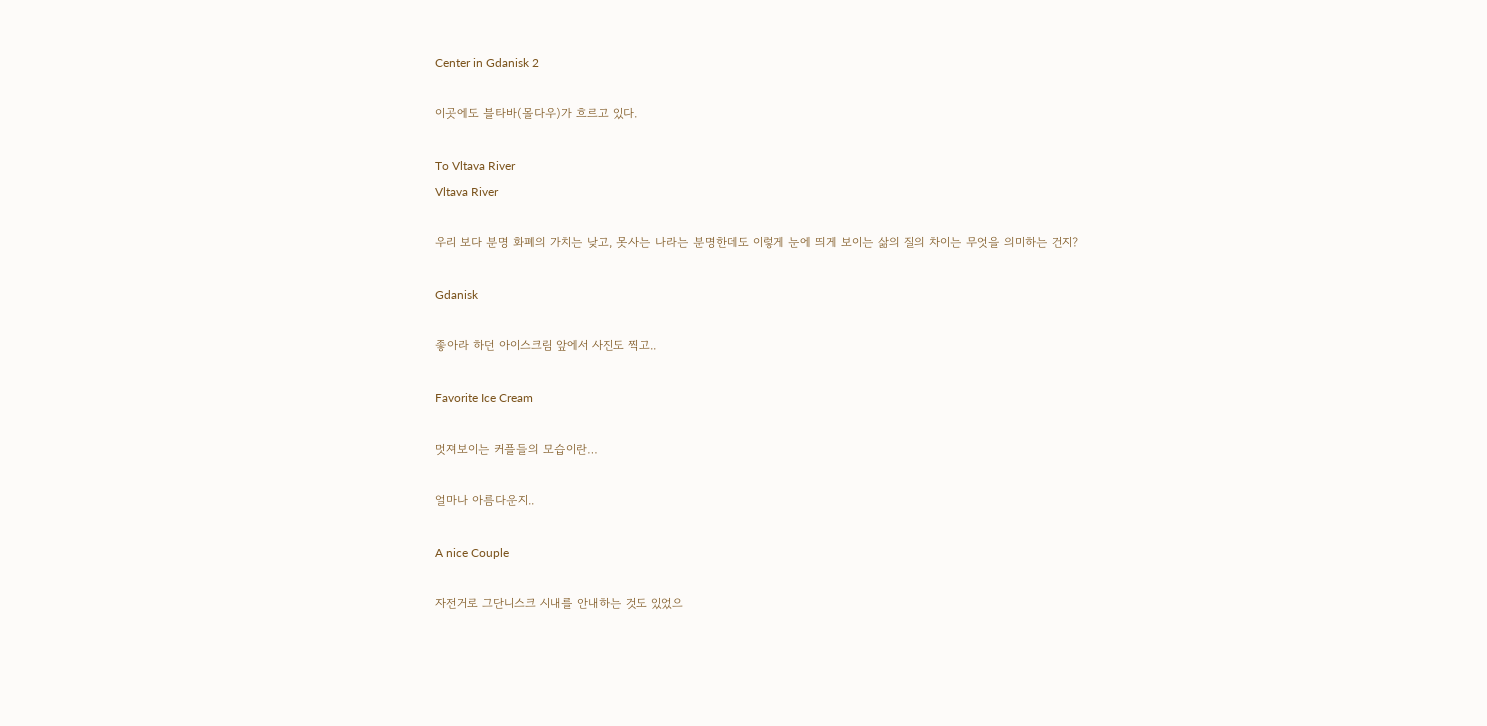Center in Gdanisk 2

이곳에도 블타바(몰다우)가 흐르고 있다.

To Vltava River
Vltava River

우리 보다 분명 화폐의 가치는 낮고, 못사는 나라는 분명한데도 이렇게 눈에 띄게 보이는 삶의 질의 차이는 무엇을 의미하는 건지?

Gdanisk

좋아라 하던 아이스크림 앞에서 사진도 찍고..

Favorite Ice Cream

멋져보이는 커플들의 모습이란…

얼마나 아름다운지..

A nice Couple

자전거로 그단니스크 시내를 안내하는 것도 있었으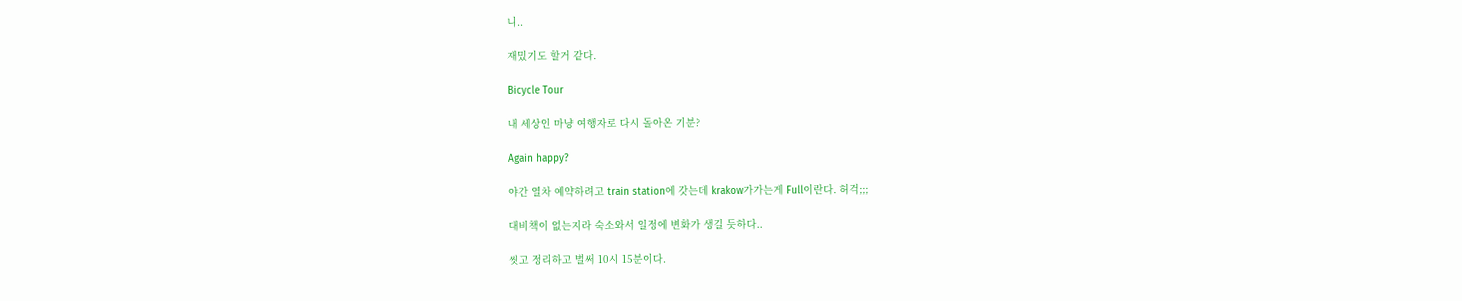니..

재밌기도 할거 같다.

Bicycle Tour

내 세상인 마냥 여행자로 다시 돌아온 기분?

Again happy?

야간 열차 예약하려고 train station에 갓는데 krakow가가는게 Full이란다. 허걱;;;

대비책이 없는지라 숙소와서 일정에 변화가 생길 듯하다..

씻고 정리하고 벌써 10시 15분이다.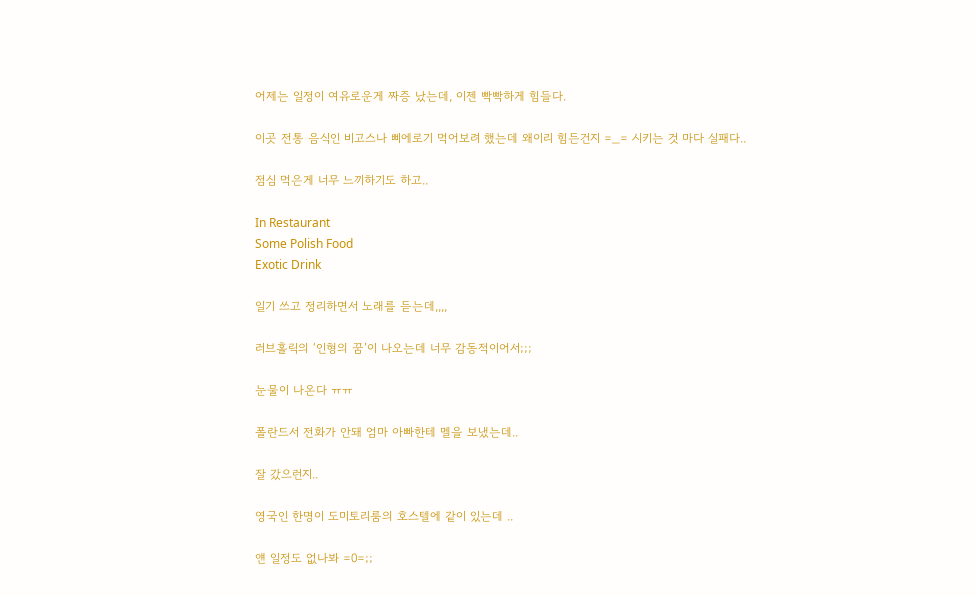어제는 일정이 여유로운게 짜증 났는데, 이젠 빡빡하게 힘들다.

이곳 전통 음식인 비고스나 삐에로기 먹어보려 했는데 왜이리 힘든건지 =_= 시키는 것 마다 실패다..

점심 먹은게 너무 느끼하기도 하고..

In Restaurant
Some Polish Food
Exotic Drink

일기 쓰고 정리하면서 노래를 듣는데,,,,

러브홀릭의 ‘인형의 꿈’이 나오는데 너무 감동적이어서;;;

눈물이 나온다 ㅠㅠ

폴란드서 전화가 안돼 엄마 아빠한테 멜을 보냈는데..

잘 갔으런지..

영국인 한명이 도미토리룸의 호스텔에 같이 있는데 ..

얜 일정도 없나봐 =0=;;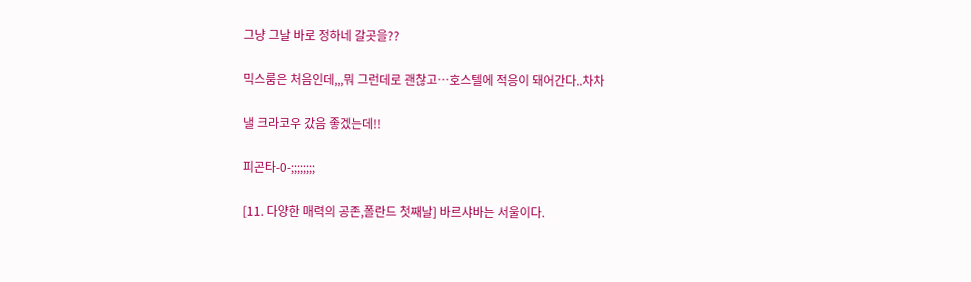그냥 그날 바로 정하네 갈곳을??

믹스룸은 처음인데,,,뭐 그런데로 괜찮고…호스텔에 적응이 돼어간다..차차

낼 크라코우 갔음 좋겠는데!!

피곤타-0-;;;;;;;;

[11. 다양한 매력의 공존,폴란드 첫째날] 바르샤바는 서울이다.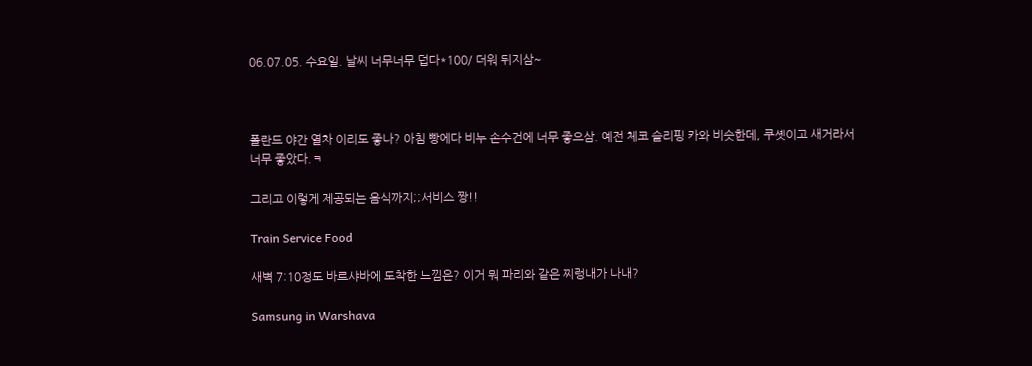06.07.05. 수요일. 날씨 너무너무 덥다*100/ 더워 뒤지삼~



폴란드 야간 열차 이리도 좋나? 아침 빵에다 비누 손수건에 너무 좋으삼. 예전 체코 슬리핑 카와 비슷한데, 쿠솃이고 새거라서 너무 좋았다.ㅋ

그리고 이렇게 제공되는 음식까지;;서비스 짱!!

Train Service Food

새벽 7:10정도 바르샤바에 도착한 느낌은? 이거 뭐 파리와 같은 찌렁내가 나내?

Samsung in Warshava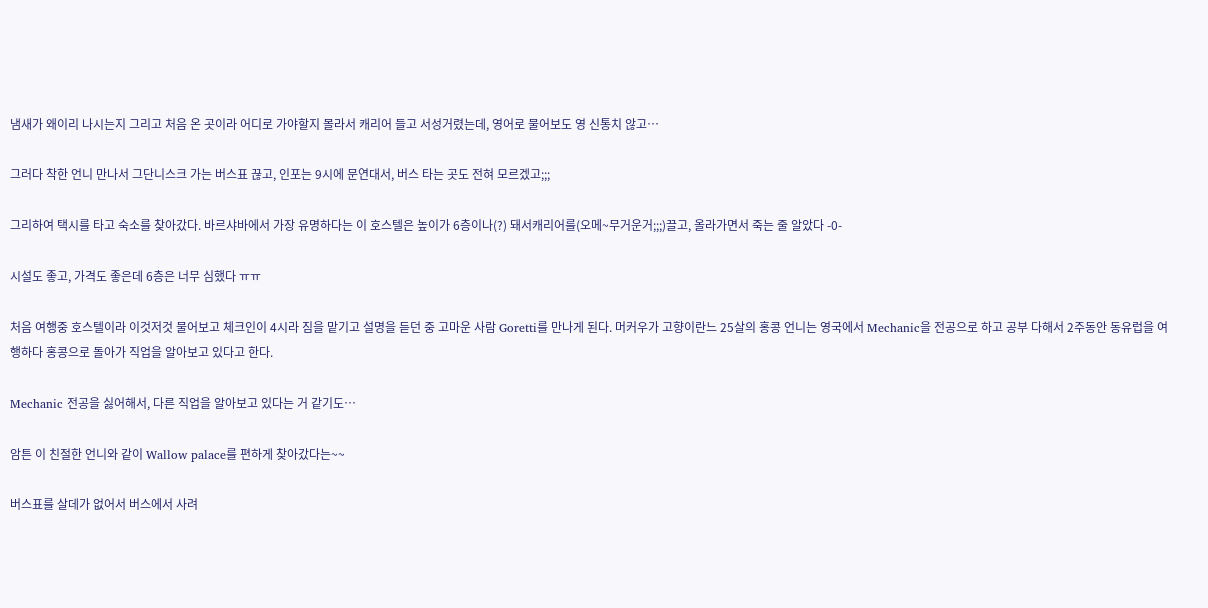냄새가 왜이리 나시는지 그리고 처음 온 곳이라 어디로 가야할지 몰라서 캐리어 들고 서성거렸는데, 영어로 물어보도 영 신통치 않고…

그러다 착한 언니 만나서 그단니스크 가는 버스표 끊고, 인포는 9시에 문연대서, 버스 타는 곳도 전혀 모르겠고;;;

그리하여 택시를 타고 숙소를 찾아갔다. 바르샤바에서 가장 유명하다는 이 호스텔은 높이가 6층이나(?) 돼서캐리어를(오메~무거운거;;;)끌고, 올라가면서 죽는 줄 알았다 -0-

시설도 좋고, 가격도 좋은데 6층은 너무 심했다 ㅠㅠ

처음 여행중 호스텔이라 이것저것 물어보고 체크인이 4시라 짐을 맡기고 설명을 듣던 중 고마운 사람 Goretti를 만나게 된다. 머커우가 고향이란느 25살의 홍콩 언니는 영국에서 Mechanic을 전공으로 하고 공부 다해서 2주동안 동유럽을 여행하다 홍콩으로 돌아가 직업을 알아보고 있다고 한다.

Mechanic 전공을 싫어해서, 다른 직업을 알아보고 있다는 거 같기도…

암튼 이 친절한 언니와 같이 Wallow palace를 편하게 찾아갔다는~~

버스표를 살데가 없어서 버스에서 사려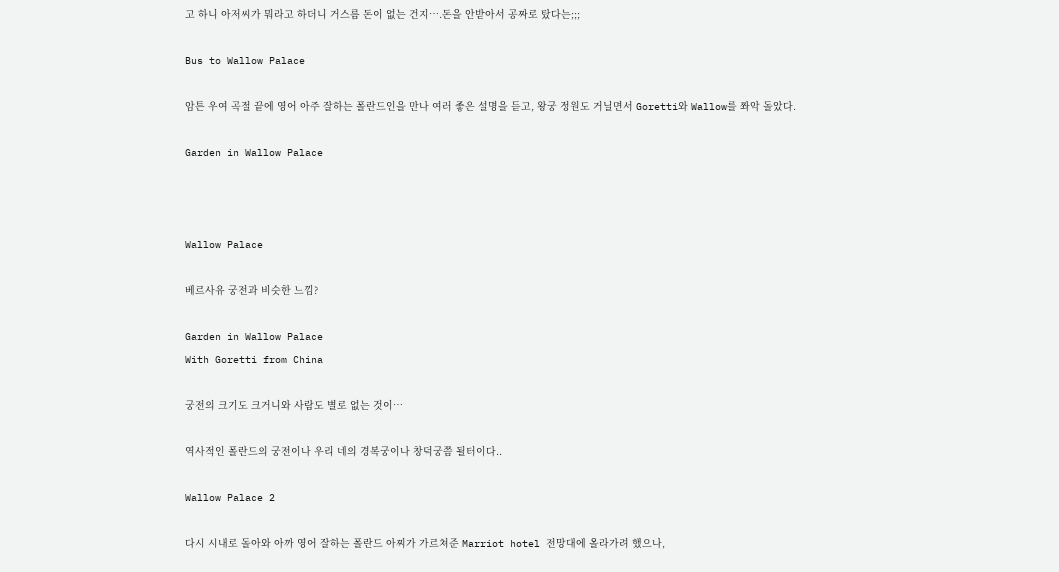고 하니 아저씨가 뭐라고 하더니 거스름 돈이 없는 건지….돈을 안받아서 공짜로 탔다는;;;

Bus to Wallow Palace

암튼 우여 곡절 끝에 영어 아주 잘하는 폴란드인을 만나 여러 좋은 설명을 듣고, 왕궁 정원도 거닐면서 Goretti와 Wallow를 쫘악 돌았다.

Garden in Wallow Palace



Wallow Palace

베르사유 궁전과 비슷한 느낌?

Garden in Wallow Palace
With Goretti from China

궁전의 크기도 크거니와 사람도 별로 없는 것이…

역사적인 폴란드의 궁전이나 우리 네의 경복궁이나 창덕궁쯤 될터이다..

Wallow Palace 2

다시 시내로 돌아와 아까 영어 잘하는 폴란드 아찌가 가르쳐준 Marriot hotel 전망대에 올라가려 했으나,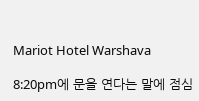Mariot Hotel Warshava

8:20pm에 문을 연다는 말에 점심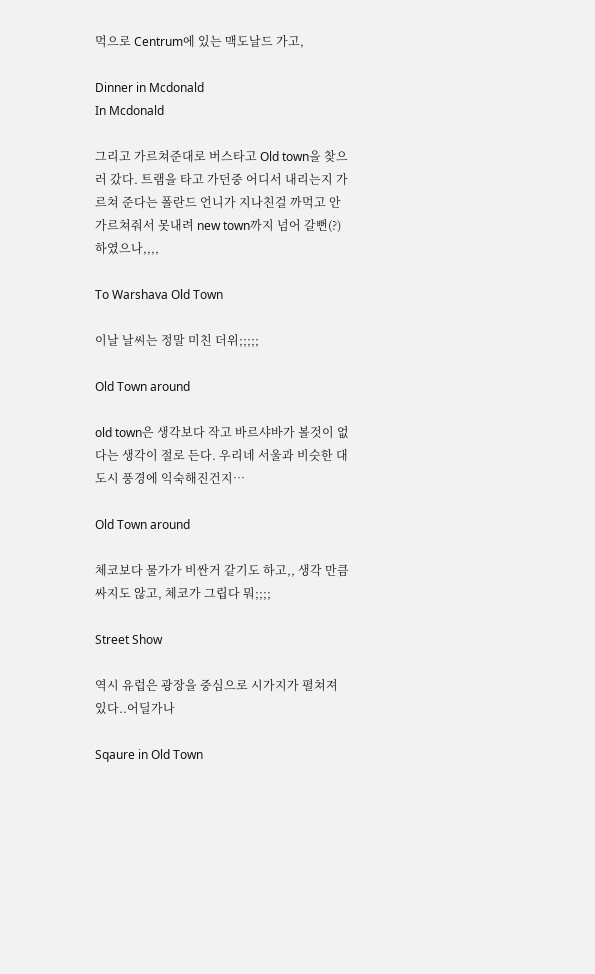먹으로 Centrum에 있는 맥도날드 가고,

Dinner in Mcdonald
In Mcdonald

그리고 가르쳐준대로 버스타고 Old town을 찾으러 갔다. 트램을 타고 가던중 어디서 내리는지 가르쳐 준다는 폴란드 언니가 지나친걸 까먹고 안가르쳐줘서 못내려 new town까지 넘어 갈뻔(?) 하였으나,,,,

To Warshava Old Town

이날 날씨는 정말 미친 더위;;;;;

Old Town around

old town은 생각보다 작고 바르샤바가 볼것이 없다는 생각이 절로 든다. 우리네 서울과 비슷한 대도시 풍경에 익숙해진건지…

Old Town around

체코보다 물가가 비싼거 같기도 하고,, 생각 만큼 싸지도 않고, 체코가 그립다 뭐;;;;

Street Show

역시 유럽은 광장을 중심으로 시가지가 펼쳐져 있다..어딜가나

Sqaure in Old Town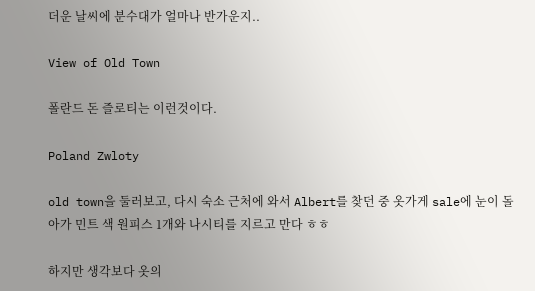더운 날씨에 분수대가 얼마나 반가운지..

View of Old Town

폴란드 돈 즐로티는 이런것이다.

Poland Zwloty

old town을 둘러보고, 다시 숙소 근처에 와서 Albert를 찾던 중 옷가게 sale에 눈이 돌아가 민트 색 원피스 1개와 나시티를 지르고 만다 ㅎㅎ

하지만 생각보다 옷의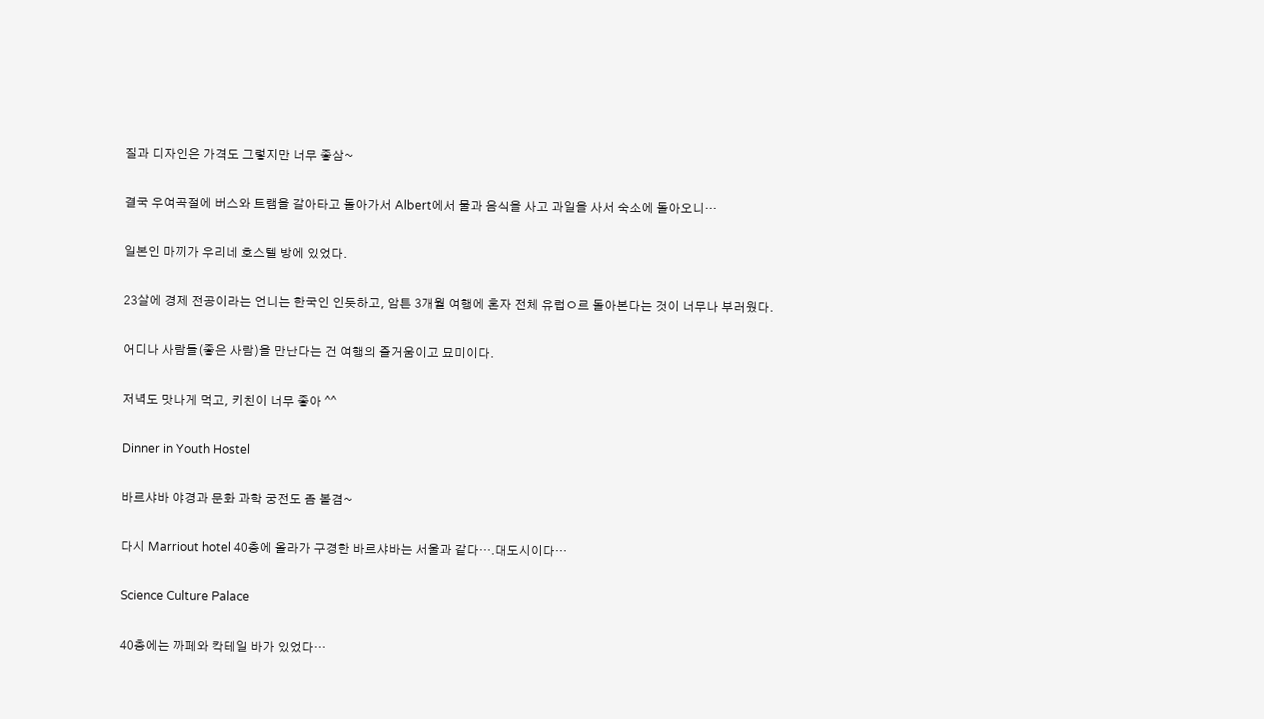질과 디자인은 가격도 그렇지만 너무 좋삼~

결국 우여곡절에 버스와 트램을 갈아타고 돌아가서 Albert에서 물과 음식을 사고 과일을 사서 숙소에 돌아오니…

일본인 마끼가 우리네 호스텔 방에 있었다.

23살에 경제 전공이라는 언니는 한국인 인듯하고, 암튼 3개월 여행에 혼자 전체 유럽ㅇ르 돌아본다는 것이 너무나 부러웠다.

어디나 사람들(좋은 사람)을 만난다는 건 여행의 즐거움이고 묘미이다.

저녁도 맛나게 먹고, 키친이 너무 좋아 ^^

Dinner in Youth Hostel

바르샤바 야경과 문화 과학 궁전도 좀 볼겸~

다시 Marriout hotel 40층에 올라가 구경한 바르샤바는 서울과 같다….대도시이다…

Science Culture Palace

40층에는 까페와 칵테일 바가 있었다…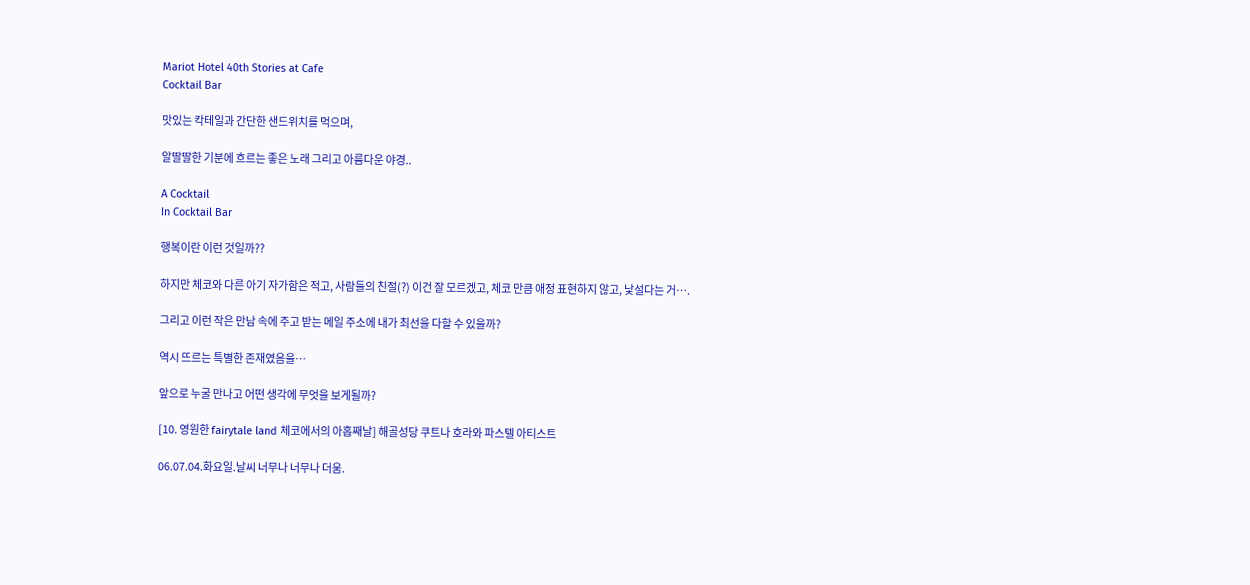Mariot Hotel 40th Stories at Cafe
Cocktail Bar

맛있는 칵테일과 간단한 샌드위치를 먹으며,

알딸딸한 기분에 흐르는 좋은 노래 그리고 아름다운 야경..

A Cocktail
In Cocktail Bar

행복이란 이런 것일까??

하지만 체코와 다른 아기 자가함은 적고, 사람들의 친절(?) 이건 잘 모르겠고, 체코 만큼 애정 표현하지 않고, 낯설다는 거….

그리고 이런 작은 만남 속에 주고 받는 메일 주소에 내가 최선을 다할 수 있을까?

역시 뜨르는 특별한 존재였음을…

앞으로 누굴 만나고 어떤 생각에 무엇을 보게될까?

[10. 영원한 fairytale land 체코에서의 아홉째날] 해골성당 쿠트나 호라와 파스텔 아티스트

06.07.04.화요일.날씨 너무나 너무나 더움.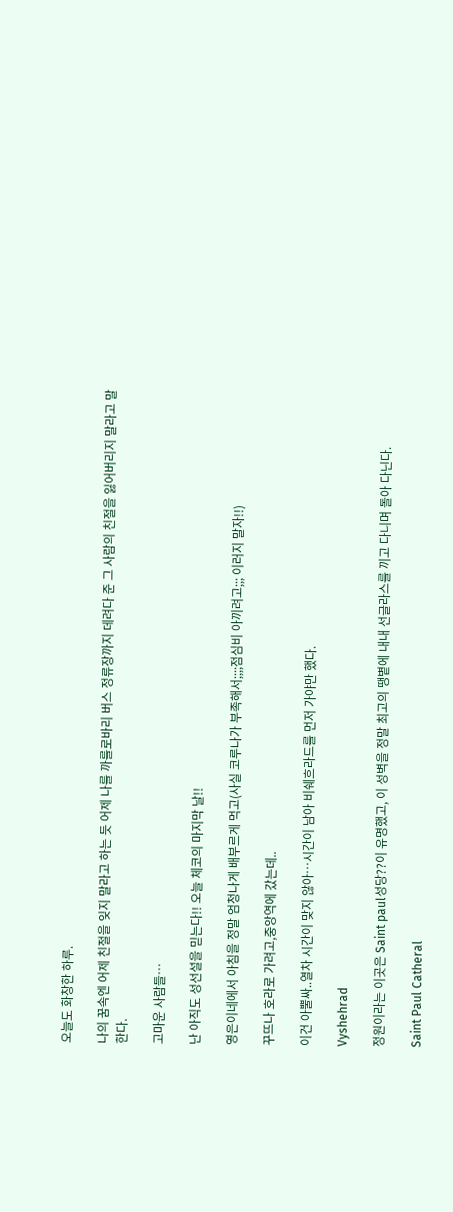오늘도 화창한 하루.

나의 꿈속엔 어제 친절을 잊지 말라고 하는 듯 어제 나를 까를로바리 버스 정류장까지 데려다 준 그 사람의 친절을 잃어버리지 말라고 말한다.

고마운 사람들…

난 아직도 성선설을 믿는다!! 오늘 체코의 마지막 날!!

영은이네에서 아침을 정말 엄청나게 배부르게 먹고(사실 코루나가 부족해서;;;;점심비 아끼려고;;; 이러지 말자!!)

꾸뜨나 호라로 가려고,중앙역에 갔는데..

이건 아뿔싸..열차 시간이 맞지 않아…시간이 남아 비쉐흐라드를 먼저 가야만 했다.

Vyshehrad

정원이라는 이곳은 Saint paul성당??이 유명했고, 이 성벽을 정말 최고의 땡볕에 내내 선글라스를 끼고 다니며 돌아 다닌다.

Saint Paul Catheral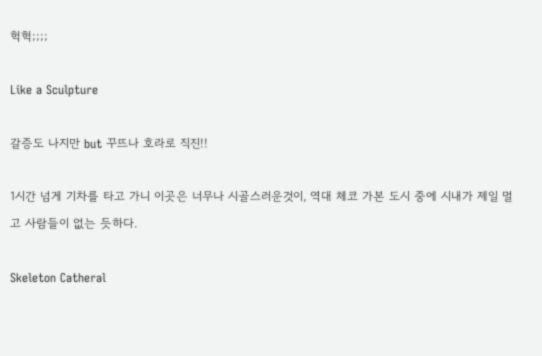헉헉;;;;

Like a Sculpture

갈증도 나지만 but 꾸뜨나 호라로 직진!!

1시간 넘게 기차를 타고 가니 이곳은 너무나 시골스러운것이, 역대 체코 가본 도시 중에 시내가 제일 멀고 사람들이 없는 듯하다.

Skeleton Catheral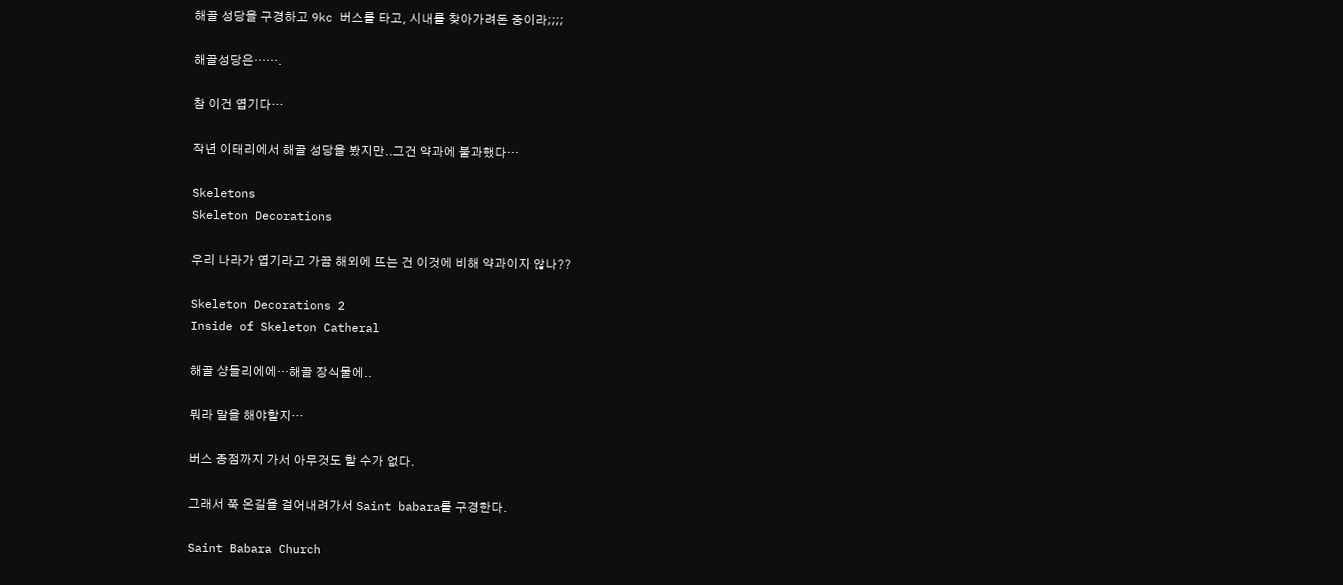해골 성당을 구경하고 9kc 버스를 타고, 시내를 찾아가려돈 중이라;;;;

해골성당은…….

참 이건 엽기다…

작년 이태리에서 해골 성당을 봤지만..그건 약과에 불과했다…

Skeletons
Skeleton Decorations

우리 나라가 엽기라고 가끔 해외에 뜨는 건 이것에 비해 약과이지 않나??

Skeleton Decorations 2
Inside of Skeleton Catheral

해골 샹들리에에…해골 장식물에..

뭐라 말을 해야할지…

버스 종점까지 가서 아무것도 할 수가 없다.

그래서 쭉 온길을 걸어내려가서 Saint babara를 구경한다.

Saint Babara Church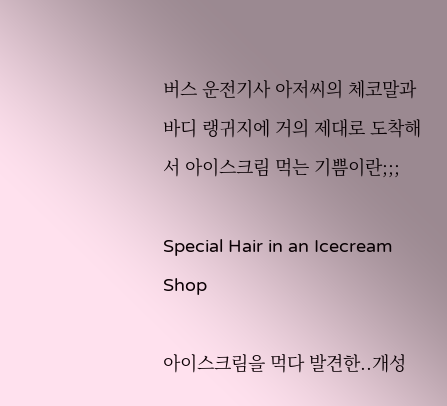버스 운전기사 아저씨의 체코말과 바디 랭귀지에 거의 제대로 도착해서 아이스크림 먹는 기쁨이란;;;

Special Hair in an Icecream Shop

아이스크림을 먹다 발견한..개성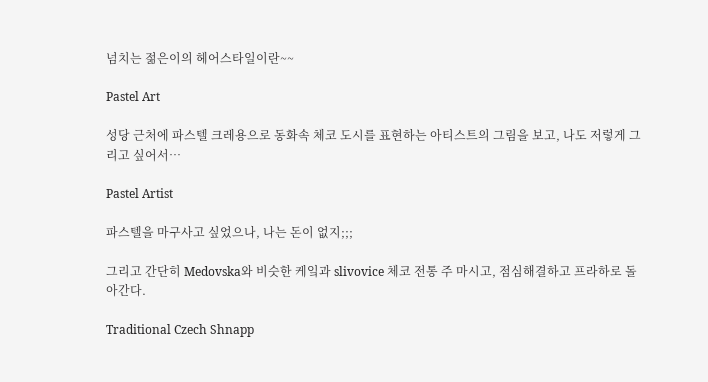넘치는 젊은이의 헤어스타일이란~~

Pastel Art

성당 근처에 파스텔 크레용으로 동화속 체코 도시를 표현하는 아티스트의 그림을 보고, 나도 저렇게 그리고 싶어서…

Pastel Artist

파스텔을 마구사고 싶었으나, 나는 돈이 없지;;;

그리고 간단히 Medovska와 비슷한 케잌과 slivovice 체코 전통 주 마시고, 점심해결하고 프라하로 돌아간다.

Traditional Czech Shnapp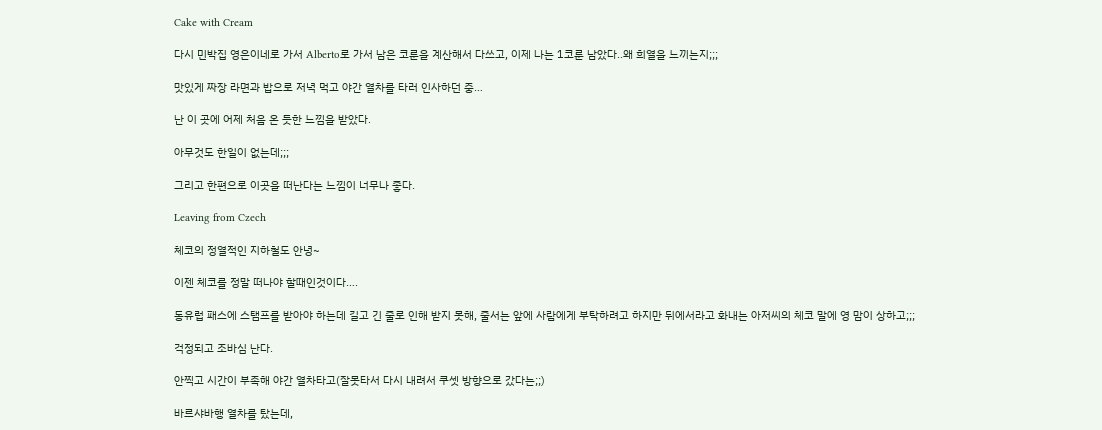Cake with Cream

다시 민박집 영은이네로 가서 Alberto로 가서 남은 코룬을 계산해서 다쓰고, 이제 나는 1코룬 남았다..왜 희열을 느끼는지;;;

맛있게 짜장 라면과 밥으로 저녁 먹고 야간 열차를 타러 인사하던 중…

난 이 곳에 어제 처음 온 듯한 느낌을 받았다.

아무것도 한일이 없는데;;;

그리고 한편으로 이곳을 떠난다는 느낌이 너무나 좋다.

Leaving from Czech

체코의 정열적인 지하철도 안녕~

이젠 체코를 정말 떠나야 할때인것이다….

동유럽 패스에 스탬프를 받아야 하는데 길고 긴 줄로 인해 받지 못해, 줄서는 앞에 사람에게 부탁하려고 하지만 뒤에서라고 화내는 아저씨의 체코 말에 영 맘이 상하고;;;

걱정되고 조바심 난다.

안찍고 시간이 부족해 야간 열차타고(잘못타서 다시 내려서 쿠셋 방향으로 갔다는;;)

바르샤바행 열차를 탔는데,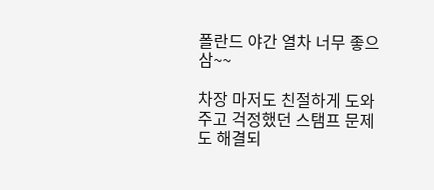폴란드 야간 열차 너무 좋으삼~~

차장 마저도 친절하게 도와주고 걱정했던 스탬프 문제도 해결되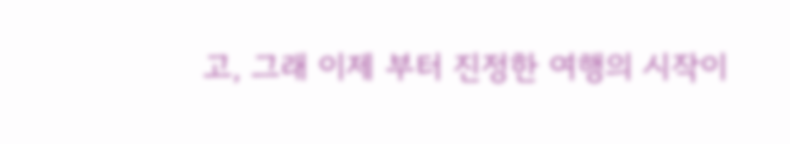고, 그래 이제 부터 진정한 여행의 시작이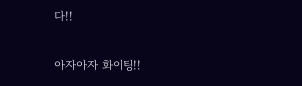다!!

아자아자 화이팅!!